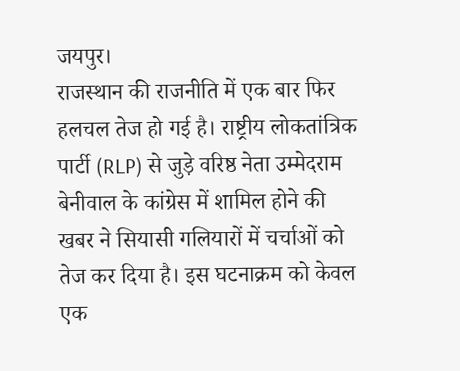जयपुर।
राजस्थान की राजनीति में एक बार फिर हलचल तेज हो गई है। राष्ट्रीय लोकतांत्रिक पार्टी (RLP) से जुड़े वरिष्ठ नेता उम्मेदराम बेनीवाल के कांग्रेस में शामिल होने की खबर ने सियासी गलियारों में चर्चाओं को तेज कर दिया है। इस घटनाक्रम को केवल एक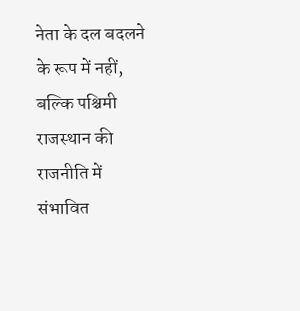नेता के दल बदलने के रूप में नहीं, बल्कि पश्चिमी राजस्थान की राजनीति में संभावित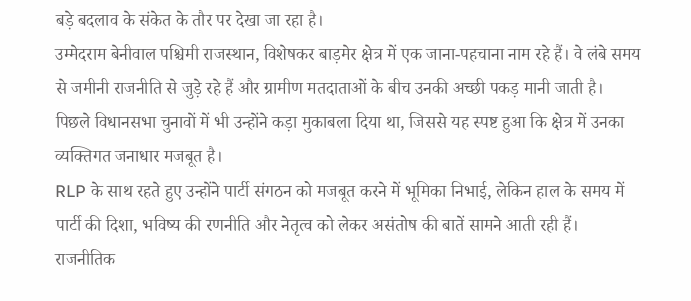बड़े बदलाव के संकेत के तौर पर देखा जा रहा है।
उम्मेदराम बेनीवाल पश्चिमी राजस्थान, विशेषकर बाड़मेर क्षेत्र में एक जाना-पहचाना नाम रहे हैं। वे लंबे समय से जमीनी राजनीति से जुड़े रहे हैं और ग्रामीण मतदाताओं के बीच उनकी अच्छी पकड़ मानी जाती है। पिछले विधानसभा चुनावों में भी उन्होंने कड़ा मुकाबला दिया था, जिससे यह स्पष्ट हुआ कि क्षेत्र में उनका व्यक्तिगत जनाधार मजबूत है।
RLP के साथ रहते हुए उन्होंने पार्टी संगठन को मजबूत करने में भूमिका निभाई, लेकिन हाल के समय में पार्टी की दिशा, भविष्य की रणनीति और नेतृत्व को लेकर असंतोष की बातें सामने आती रही हैं।
राजनीतिक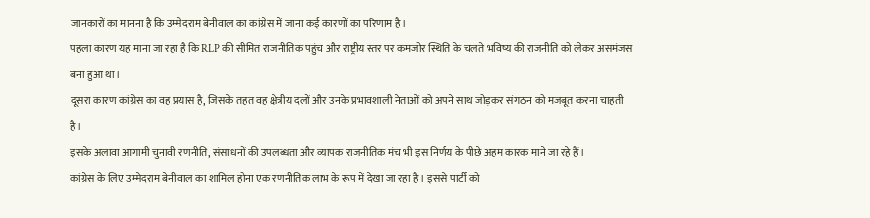जानकारों का मानना है कि उम्मेदराम बेनीवाल का कांग्रेस में जाना कई कारणों का परिणाम है।
पहला कारण यह माना जा रहा है कि RLP की सीमित राजनीतिक पहुंच और राष्ट्रीय स्तर पर कमजोर स्थिति के चलते भविष्य की राजनीति को लेकर असमंजस बना हुआ था।
दूसरा कारण कांग्रेस का वह प्रयास है, जिसके तहत वह क्षेत्रीय दलों और उनके प्रभावशाली नेताओं को अपने साथ जोड़कर संगठन को मजबूत करना चाहती है।
इसके अलावा आगामी चुनावी रणनीति, संसाधनों की उपलब्धता और व्यापक राजनीतिक मंच भी इस निर्णय के पीछे अहम कारक माने जा रहे हैं।
कांग्रेस के लिए उम्मेदराम बेनीवाल का शामिल होना एक रणनीतिक लाभ के रूप में देखा जा रहा है। इससे पार्टी को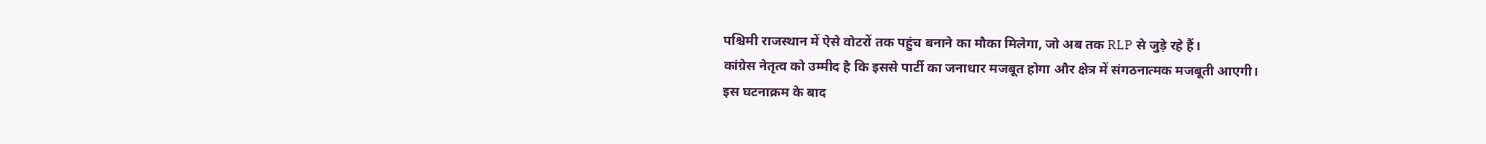पश्चिमी राजस्थान में ऐसे वोटरों तक पहुंच बनाने का मौका मिलेगा, जो अब तक RLP से जुड़े रहे हैं।
कांग्रेस नेतृत्व को उम्मीद है कि इससे पार्टी का जनाधार मजबूत होगा और क्षेत्र में संगठनात्मक मजबूती आएगी।
इस घटनाक्रम के बाद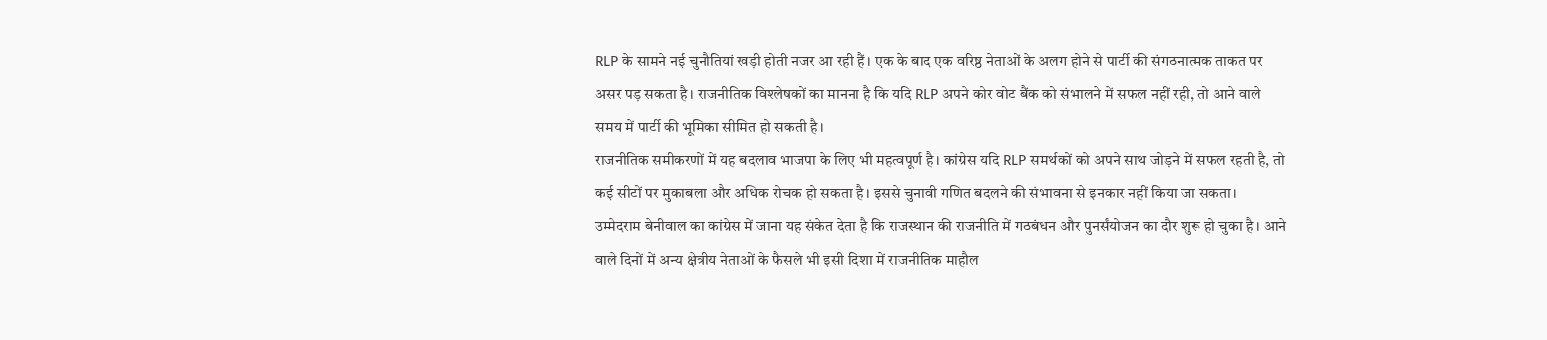RLP के सामने नई चुनौतियां खड़ी होती नजर आ रही हैं। एक के बाद एक वरिष्ठ नेताओं के अलग होने से पार्टी की संगठनात्मक ताकत पर असर पड़ सकता है। राजनीतिक विश्लेषकों का मानना है कि यदि RLP अपने कोर वोट बैंक को संभालने में सफल नहीं रही, तो आने वाले समय में पार्टी की भूमिका सीमित हो सकती है।
राजनीतिक समीकरणों में यह बदलाव भाजपा के लिए भी महत्वपूर्ण है। कांग्रेस यदि RLP समर्थकों को अपने साथ जोड़ने में सफल रहती है, तो कई सीटों पर मुकाबला और अधिक रोचक हो सकता है। इससे चुनावी गणित बदलने की संभावना से इनकार नहीं किया जा सकता।
उम्मेदराम बेनीवाल का कांग्रेस में जाना यह संकेत देता है कि राजस्थान की राजनीति में गठबंधन और पुनर्संयोजन का दौर शुरू हो चुका है। आने वाले दिनों में अन्य क्षेत्रीय नेताओं के फैसले भी इसी दिशा में राजनीतिक माहौल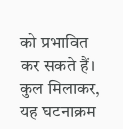को प्रभावित कर सकते हैं।
कुल मिलाकर, यह घटनाक्रम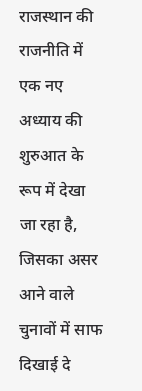राजस्थान की राजनीति में एक नए अध्याय की शुरुआत के रूप में देखा जा रहा है, जिसका असर आने वाले चुनावों में साफ दिखाई दे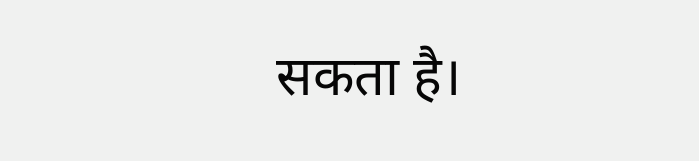सकता है।